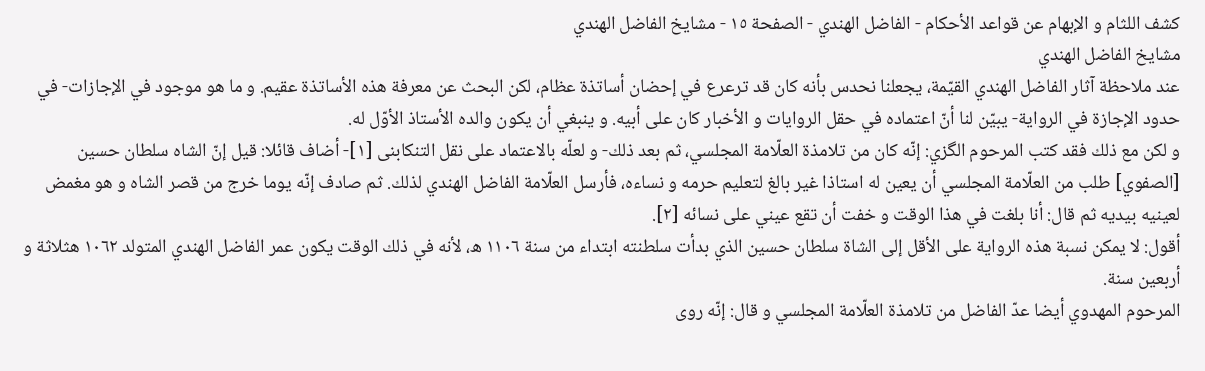كشف اللثام و الإبهام عن قواعد الأحكام - الفاضل الهندي - الصفحة ١٥ - مشايخ الفاضل الهندي
مشايخ الفاضل الهندي
عند ملاحظة آثار الفاضل الهندي القيّمة، يجعلنا نحدس بأنه كان قد ترعرع في إحضان أساتذة عظام، لكن البحث عن معرفة هذه الأساتذة عقيم. و ما هو موجود في الإجازات- في حدود الإجازة في الرواية- يبيّن لنا أنّ اعتماده في حقل الروايات و الأخبار كان على أبيه. و ينبغي أن يكون والده الأستاذ الأوّل له.
و لكن مع ذلك فقد كتب المرحوم الگزي: إنّه كان من تلامذة العلّامة المجلسي، ثم بعد ذلك- و لعلّه بالاعتماد على نقل التنكابنى [١]- أضاف قائلا: قيل إنّ الشاه سلطان حسين [الصفوي] طلب من العلّامة المجلسي أن يعين له استاذا غير بالغ لتعليم حرمه و نساءه، فأرسل العلّامة الفاضل الهندي لذلك. ثم صادف إنّه يوما خرج من قصر الشاه و هو مغمض لعينيه بيديه ثم قال: أنا بلغت في هذا الوقت و خفت أن تقع عيني على نسائه [٢].
أقول: لا يمكن نسبة هذه الرواية على الأقل إلى الشاة سلطان حسين الذي بدأت سلطنته ابتداء من سنة ١١٠٦ ه، لأنه في ذلك الوقت يكون عمر الفاضل الهندي المتولد ١٠٦٢ هثلاثة و أربعين سنة.
المرحوم المهدوي أيضا عدّ الفاضل من تلامذة العلّامة المجلسي و قال: إنّه روى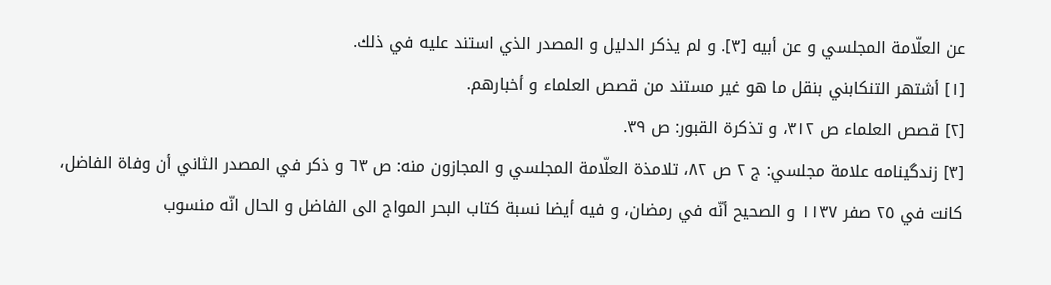عن العلّامة المجلسي و عن أبيه [٣]. و لم يذكر الدليل و المصدر الذي استند عليه في ذلك.
[١] أشتهر التنكابني بنقل ما هو غير مستند من قصص العلماء و أخبارهم.
[٢] قصص العلماء ص ٣١٢، و تذكرة القبور: ص ٣٩.
[٣] زندگينامه علامة مجلسي: ج ٢ ص ٨٢، تلامذة العلّامة المجلسي و المجازون منه: ص ٦٣ و ذكر في المصدر الثاني أن وفاة الفاضل، كانت في ٢٥ صفر ١١٣٧ و الصحيح أنّه في رمضان، و فيه أيضا نسبة كتاب البحر المواج الى الفاضل و الحال انّه منسوب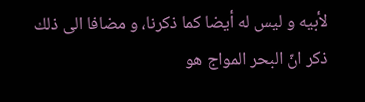لأبيه و ليس له أيضا كما ذكرنا، و مضافا الى ذلك ذكر انّ البحر المواج هو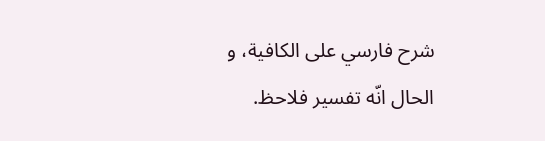شرح فارسي على الكافية، و الحال انّه تفسير فلاحظ.